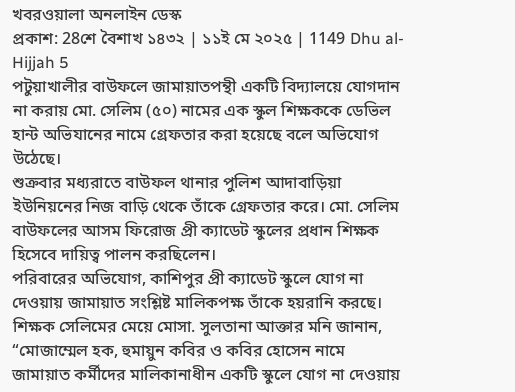খবরওয়ালা অনলাইন ডেস্ক
প্রকাশ: 28শে বৈশাখ ১৪৩২ | ১১ই মে ২০২৫ | 1149 Dhu al-Hijjah 5
পটুয়াখালীর বাউফলে জামায়াতপন্থী একটি বিদ্যালয়ে যোগদান না করায় মো. সেলিম (৫০) নামের এক স্কুল শিক্ষককে ডেভিল হান্ট অভিযানের নামে গ্রেফতার করা হয়েছে বলে অভিযোগ উঠেছে।
শুক্রবার মধ্যরাতে বাউফল থানার পুলিশ আদাবাড়িয়া ইউনিয়নের নিজ বাড়ি থেকে তাঁকে গ্রেফতার করে। মো. সেলিম বাউফলের আসম ফিরোজ প্রী ক্যাডেট স্কুলের প্রধান শিক্ষক হিসেবে দায়িত্ব পালন করছিলেন।
পরিবারের অভিযোগ, কাশিপুর প্রী ক্যাডেট স্কুলে যোগ না দেওয়ায় জামায়াত সংশ্লিষ্ট মালিকপক্ষ তাঁকে হয়রানি করছে। শিক্ষক সেলিমের মেয়ে মোসা. সুলতানা আক্তার মনি জানান, “মোজাম্মেল হক, হুমায়ুন কবির ও কবির হোসেন নামে জামায়াত কর্মীদের মালিকানাধীন একটি স্কুলে যোগ না দেওয়ায়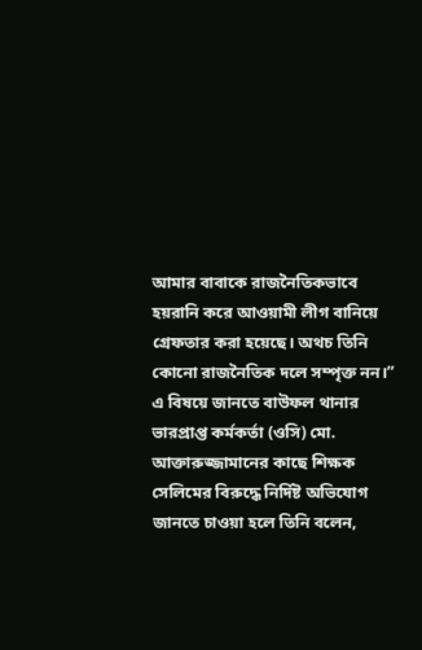আমার বাবাকে রাজনৈতিকভাবে হয়রানি করে আওয়ামী লীগ বানিয়ে গ্রেফতার করা হয়েছে। অথচ তিনি কোনো রাজনৈতিক দলে সম্পৃক্ত নন।”
এ বিষয়ে জানতে বাউফল থানার ভারপ্রাপ্ত কর্মকর্তা (ওসি) মো. আক্তারুজ্জামানের কাছে শিক্ষক সেলিমের বিরুদ্ধে নির্দিষ্ট অভিযোগ জানতে চাওয়া হলে তিনি বলেন,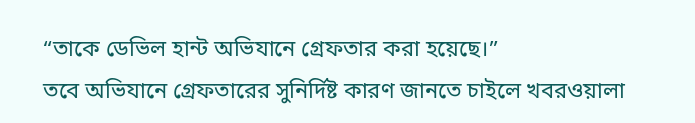“তাকে ডেভিল হান্ট অভিযানে গ্রেফতার করা হয়েছে।”
তবে অভিযানে গ্রেফতারের সুনির্দিষ্ট কারণ জানতে চাইলে খবরওয়ালা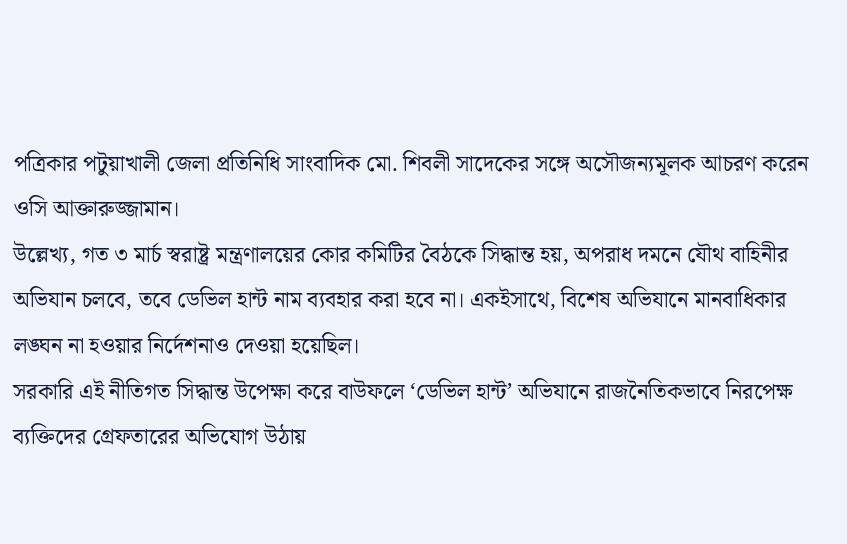পত্রিকার পটুয়াখালী জেলা প্রতিনিধি সাংবাদিক মো. শিবলী সাদেকের সঙ্গে অসৌজন্যমূলক আচরণ করেন ওসি আক্তারুজ্জামান।
উল্লেখ্য, গত ৩ মার্চ স্বরাষ্ট্র মন্ত্রণালয়ের কোর কমিটির বৈঠকে সিদ্ধান্ত হয়, অপরাধ দমনে যৌথ বাহিনীর অভিযান চলবে, তবে ডেভিল হান্ট নাম ব্যবহার করা হবে না। একইসাথে, বিশেষ অভিযানে মানবাধিকার লঙ্ঘন না হওয়ার নির্দেশনাও দেওয়া হয়েছিল।
সরকারি এই নীতিগত সিদ্ধান্ত উপেক্ষা করে বাউফলে ‘ডেভিল হান্ট’ অভিযানে রাজনৈতিকভাবে নিরপেক্ষ ব্যক্তিদের গ্রেফতারের অভিযোগ উঠায়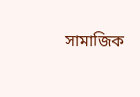সামাজিক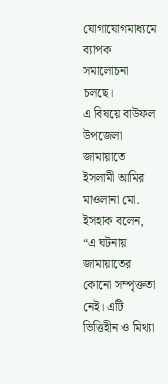যোগাযোগমাধ্যমে ব্যাপক সমালোচনা চলছে।
এ বিষয়ে বাউফল উপজেলা জামায়াতে ইসলামী আমির মাওলানা মো. ইসহাক বলেন, “এ ঘটনায় জামায়াতের কোনো সম্পৃক্ততা নেই। এটি ভিত্তিহীন ও মিথ্যা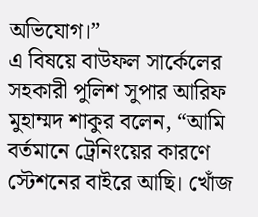অভিযোগ।”
এ বিষয়ে বাউফল সার্কেলের সহকারী পুলিশ সুপার আরিফ মুহাম্মদ শাকুর বলেন, “আমি বর্তমানে ট্রেনিংয়ের কারণে স্টেশনের বাইরে আছি। খোঁজ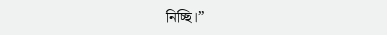নিচ্ছি।”